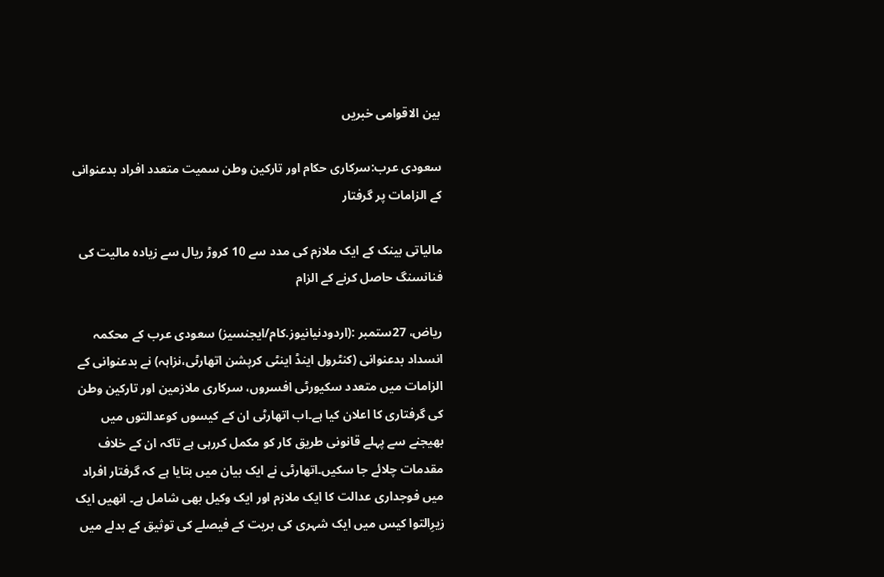بین الاقوامی خبریں

سعودی عرب:سرکاری حکام اور تارکین وطن سمیت متعدد افراد بدعنوانی کے الزامات پر گرفتار

مالیاتی بینک کے ایک ملازم کی مدد سے 10 کروڑ ریال سے زیادہ مالیت کی فنانسنگ حاصل کرنے کے الزام

ریاض، 27ستمبر :(اردودنیانیوز.کام/ایجنسیز) سعودی عرب کے محکمہ انسداد بدعنوانی (کنٹرول اینڈ اینٹی کرپشن اتھارٹی،نزاہہ) نے بدعنوانی کے الزامات میں متعدد سکیورٹی افسروں، سرکاری ملازمین اور تارکین وطن کی گرفتاری کا اعلان کیا ہے۔اب اتھارٹی ان کے کیسوں کوعدالتوں میں بھیجنے سے پہلے قانونی طریق کار کو مکمل کررہی ہے تاکہ ان کے خلاف مقدمات چلائے جا سکیں۔اتھارٹی نے ایک بیان میں بتایا ہے کہ گرفتار افراد میں فوجداری عدالت کا ایک ملازم اور ایک وکیل بھی شامل ہے۔ انھیں ایک زیرِالتوا کیس میں ایک شہری کی بریت کے فیصلے کی توثیق کے بدلے میں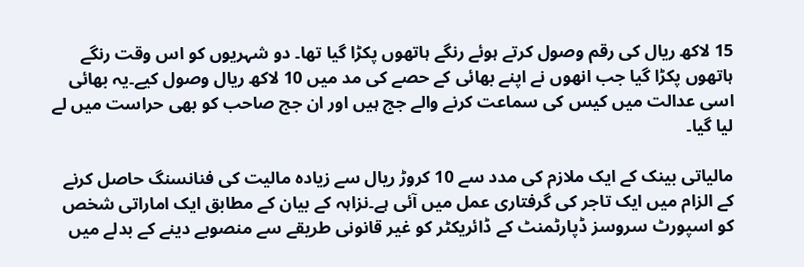15 لاکھ ریال کی رقم وصول کرتے ہوئے رنگے ہاتھوں پکڑا گیا تھا۔ دو شہریوں کو اس وقت رنگے ہاتھوں پکڑا گیا جب انھوں نے اپنے بھائی کے حصے کی مد میں 10 لاکھ ریال وصول کیے۔یہ بھائی اسی عدالت میں کیس کی سماعت کرنے والے جج ہیں اور ان جج صاحب کو بھی حراست میں لے لیا گیا۔

مالیاتی بینک کے ایک ملازم کی مدد سے 10 کروڑ ریال سے زیادہ مالیت کی فنانسنگ حاصل کرنے کے الزام میں ایک تاجر کی گرفتاری عمل میں آئی ہے۔نزاہہ کے بیان کے مطابق ایک اماراتی شخص کو اسپورٹ سروسز ڈپارٹمنٹ کے ڈائریکٹر کو غیر قانونی طریقے سے منصوبے دینے کے بدلے میں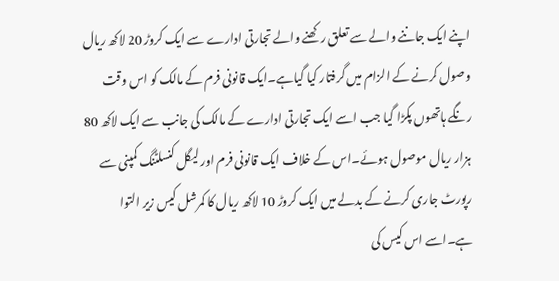اپنے ایک جاننے والے سے تعلق رکھنے والے تجارتی ادارے سے ایک کروڑ 20 لاکھ ریال وصول کرنے کے الزام میں گرفتار کیا گیاہے۔ایک قانونی فرم کے مالک کو اس وقت رنگے ہاتھوں پکڑا گیا جب اسے ایک تجارتی ادارے کے مالک کی جانب سے ایک لاکھ 80 ہزار ریال موصول ہوئے۔اس کے خلاف ایک قانونی فرم اور لیگل کنسلٹنگ کمپنی سے رپورٹ جاری کرنے کے بدلے میں ایک کروڑ 10 لاکھ ریال کا کمرشل کیس زیر التوا ہے۔اسے اس کیس کی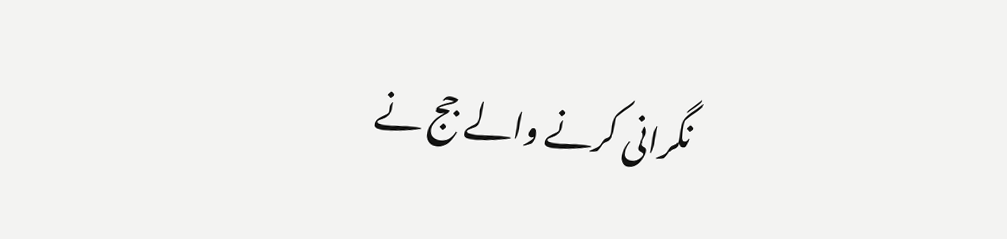نگرانی کرنے والے جج نے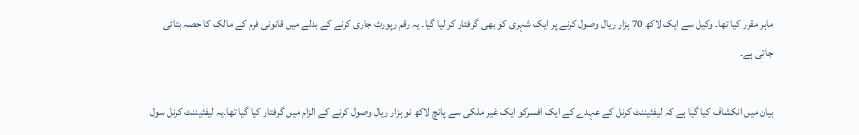ماہر مقرر کیا تھا۔ وکیل سے ایک لاکھ 70 ہزار ریال وصول کرنے پر ایک شہری کو بھی گرفتار کر لیا گیا۔ یہ رقم رپورٹ جاری کرنے کے بدلے میں قانونی فرم کے مالک کا حصہ بتائی جاتی ہے۔

بیان میں انکشاف کیا گیا ہے کہ لیفٹیننٹ کرنل کے عہدے کے ایک افسرکو ایک غیر ملکی سے پانچ لاکھ نو ہزار ریال وصول کرنے کے الزام میں گرفتار کیا گیا تھا۔یہ لیفٹیننٹ کرنل سول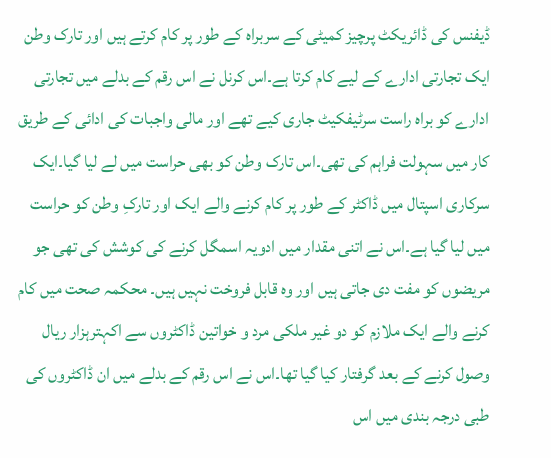ڈیفنس کی ڈائریکٹ پرچیز کمیٹی کے سربراہ کے طور پر کام کرتے ہیں اور تارک وطن ایک تجارتی ادارے کے لیے کام کرتا ہے۔اس کرنل نے اس رقم کے بدلے میں تجارتی ادارے کو براہ راست سرٹیفکیٹ جاری کیے تھے اور مالی واجبات کی ادائی کے طریق کار میں سہولت فراہم کی تھی۔اس تارک وطن کو بھی حراست میں لے لیا گیا۔ایک سرکاری اسپتال میں ڈاکٹر کے طور پر کام کرنے والے ایک اور تارکِ وطن کو حراست میں لیا گیا ہے۔اس نے اتنی مقدار میں ادویہ اسمگل کرنے کی کوشش کی تھی جو مریضوں کو مفت دی جاتی ہیں اور وہ قابل فروخت نہیں ہیں۔ محکمہ صحت میں کام کرنے والے ایک ملازم کو دو غیر ملکی مرد و خواتین ڈاکٹروں سے اکہترہزار ریال وصول کرنے کے بعد گرفتار کیا گیا تھا۔اس نے اس رقم کے بدلے میں ان ڈاکٹروں کی طبی درجہ بندی میں اس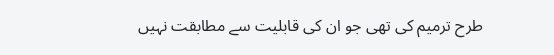طرح ترمیم کی تھی جو ان کی قابلیت سے مطابقت نہیں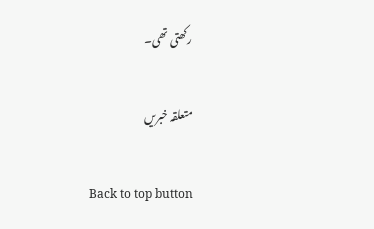رکھتی تھی۔

متعلقہ خبریں

Back to top button